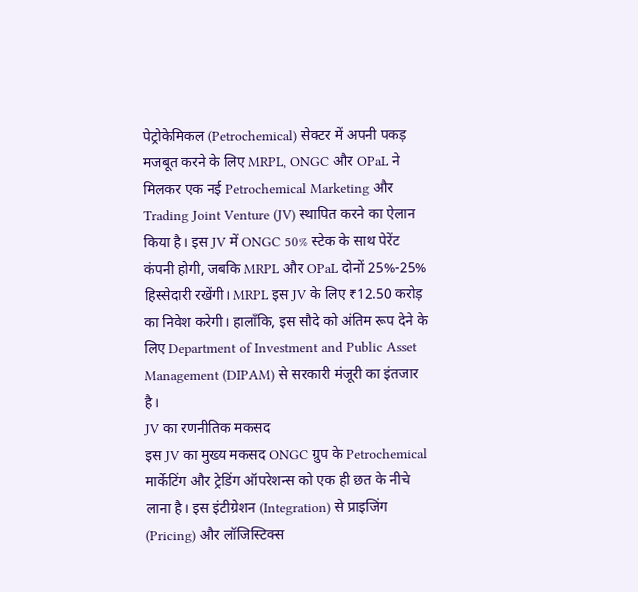पेट्रोकेमिकल (Petrochemical) सेक्टर में अपनी पकड़ मजबूत करने के लिए MRPL, ONGC और OPaL ने मिलकर एक नई Petrochemical Marketing और Trading Joint Venture (JV) स्थापित करने का ऐलान किया है। इस JV में ONGC 50% स्टेक के साथ पेरेंट कंपनी होगी, जबकि MRPL और OPaL दोनों 25%-25% हिस्सेदारी रखेंगी। MRPL इस JV के लिए ₹12.50 करोड़ का निवेश करेगी। हालाँकि, इस सौदे को अंतिम रूप देने के लिए Department of Investment and Public Asset Management (DIPAM) से सरकारी मंजूरी का इंतजार है।
JV का रणनीतिक मकसद
इस JV का मुख्य मकसद ONGC ग्रुप के Petrochemical मार्केटिंग और ट्रेडिंग ऑपरेशन्स को एक ही छत के नीचे लाना है। इस इंटीग्रेशन (Integration) से प्राइजिंग (Pricing) और लॉजिस्टिक्स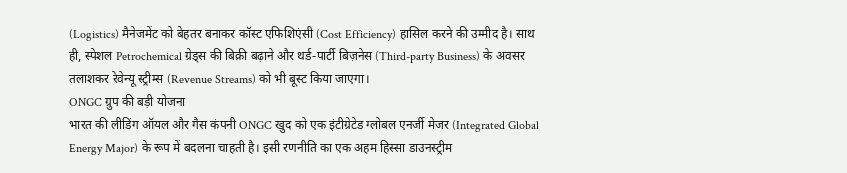(Logistics) मैनेजमेंट को बेहतर बनाकर कॉस्ट एफिशिएंसी (Cost Efficiency) हासिल करने की उम्मीद है। साथ ही, स्पेशल Petrochemical ग्रेड्स की बिक्री बढ़ाने और थर्ड-पार्टी बिज़नेस (Third-party Business) के अवसर तलाशकर रेवेन्यू स्ट्रीम्स (Revenue Streams) को भी बूस्ट किया जाएगा।
ONGC ग्रुप की बड़ी योजना
भारत की लीडिंग ऑयल और गैस कंपनी ONGC खुद को एक इंटीग्रेटेड ग्लोबल एनर्जी मेजर (Integrated Global Energy Major) के रूप में बदलना चाहती है। इसी रणनीति का एक अहम हिस्सा डाउनस्ट्रीम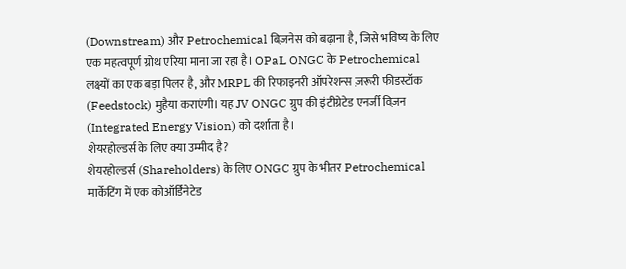(Downstream) और Petrochemical बिज़नेस को बढ़ाना है, जिसे भविष्य के लिए एक महत्वपूर्ण ग्रोथ एरिया माना जा रहा है। OPaL ONGC के Petrochemical लक्ष्यों का एक बड़ा पिलर है, और MRPL की रिफाइनरी ऑपरेशन्स ज़रूरी फीडस्टॉक (Feedstock) मुहैया कराएंगी। यह JV ONGC ग्रुप की इंटीग्रेटेड एनर्जी विज़न (Integrated Energy Vision) को दर्शाता है।
शेयरहोल्डर्स के लिए क्या उम्मीद है?
शेयरहोल्डर्स (Shareholders) के लिए ONGC ग्रुप के भीतर Petrochemical मार्केटिंग में एक कोऑर्डिनेटेड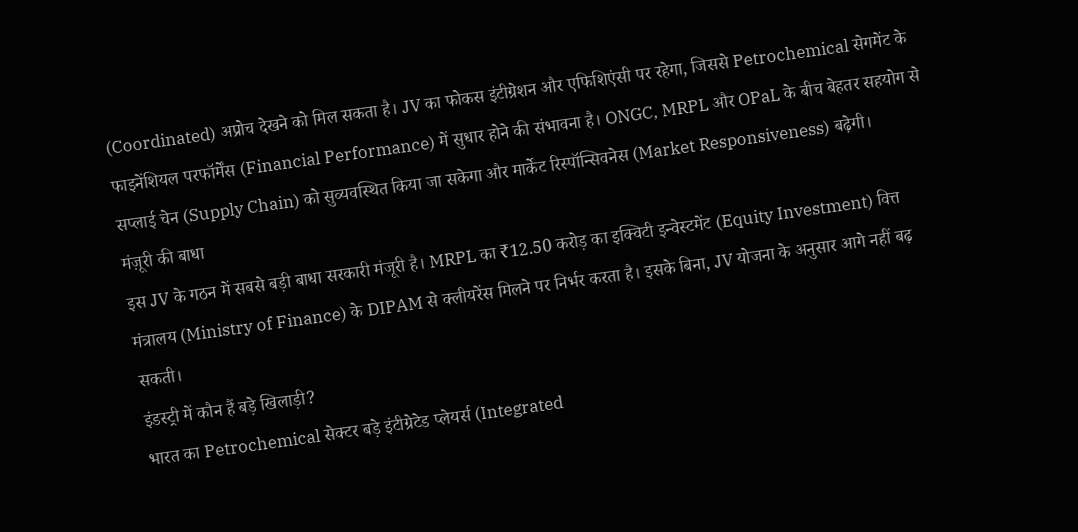(Coordinated) अप्रोच देखने को मिल सकता है। JV का फोकस इंटीग्रेशन और एफिशिएंसी पर रहेगा, जिससे Petrochemical सेगमेंट के फाइनेंशियल परफॉर्मेंस (Financial Performance) में सुधार होने की संभावना है। ONGC, MRPL और OPaL के बीच बेहतर सहयोग से सप्लाई चेन (Supply Chain) को सुव्यवस्थित किया जा सकेगा और मार्केट रिस्पॉन्सिवनेस (Market Responsiveness) बढ़ेगी।
मंज़ूरी की बाधा
इस JV के गठन में सबसे बड़ी बाधा सरकारी मंजूरी है। MRPL का ₹12.50 करोड़ का इक्विटी इन्वेस्टमेंट (Equity Investment) वित्त मंत्रालय (Ministry of Finance) के DIPAM से क्लीयरेंस मिलने पर निर्भर करता है। इसके बिना, JV योजना के अनुसार आगे नहीं बढ़ सकती।
इंडस्ट्री में कौन हैं बड़े खिलाड़ी?
भारत का Petrochemical सेक्टर बड़े इंटीग्रेटेड प्लेयर्स (Integrated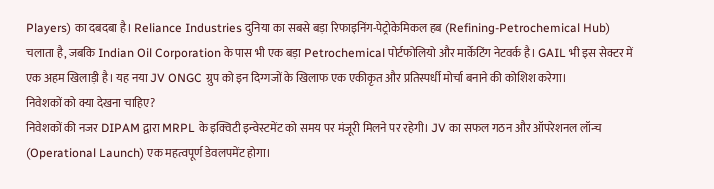Players) का दबदबा है। Reliance Industries दुनिया का सबसे बड़ा रिफाइनिंग-पेट्रोकेमिकल हब (Refining-Petrochemical Hub) चलाता है, जबकि Indian Oil Corporation के पास भी एक बड़ा Petrochemical पोर्टफोलियो और मार्केटिंग नेटवर्क है। GAIL भी इस सेक्टर में एक अहम खिलाड़ी है। यह नया JV ONGC ग्रुप को इन दिग्गजों के खिलाफ एक एकीकृत और प्रतिस्पर्धी मोर्चा बनाने की कोशिश करेगा।
निवेशकों को क्या देखना चाहिए?
निवेशकों की नजर DIPAM द्वारा MRPL के इक्विटी इन्वेस्टमेंट को समय पर मंजूरी मिलने पर रहेगी। JV का सफल गठन और ऑपरेशनल लॉन्च (Operational Launch) एक महत्वपूर्ण डेवलपमेंट होगा।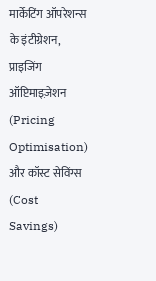मार्केटिंग ऑपरेशन्स के इंटीग्रेशन, प्राइजिंग ऑप्टिमाइज़ेशन (Pricing Optimisation) और कॉस्ट सेविंग्स (Cost Savings)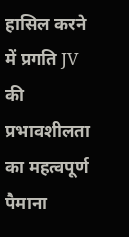हासिल करने में प्रगति JV की प्रभावशीलता का महत्वपूर्ण पैमाना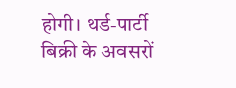होगी। थर्ड-पार्टी बिक्री के अवसरों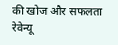की खोज और सफलता रेवेन्यू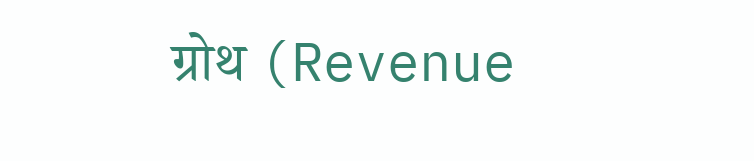ग्रोथ (Revenue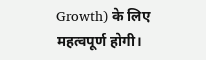Growth) के लिए महत्वपूर्ण होगी।